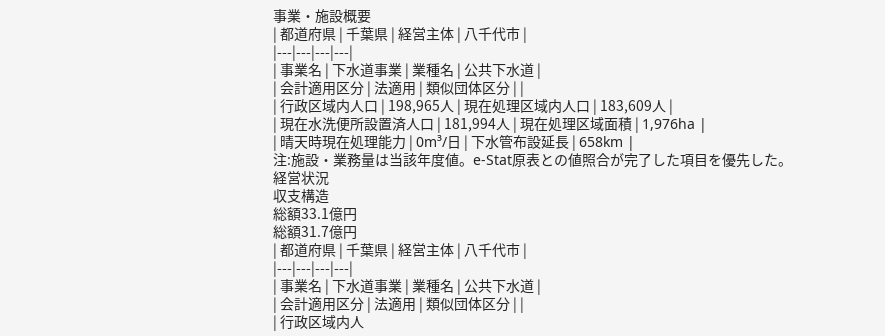事業・施設概要
| 都道府県 | 千葉県 | 経営主体 | 八千代市 |
|---|---|---|---|
| 事業名 | 下水道事業 | 業種名 | 公共下水道 |
| 会計適用区分 | 法適用 | 類似団体区分 | |
| 行政区域内人口 | 198,965人 | 現在処理区域内人口 | 183,609人 |
| 現在水洗便所設置済人口 | 181,994人 | 現在処理区域面積 | 1,976ha |
| 晴天時現在処理能力 | 0m³/日 | 下水管布設延長 | 658km |
注:施設・業務量は当該年度値。e-Stat原表との値照合が完了した項目を優先した。
経営状況
収支構造
総額33.1億円
総額31.7億円
| 都道府県 | 千葉県 | 経営主体 | 八千代市 |
|---|---|---|---|
| 事業名 | 下水道事業 | 業種名 | 公共下水道 |
| 会計適用区分 | 法適用 | 類似団体区分 | |
| 行政区域内人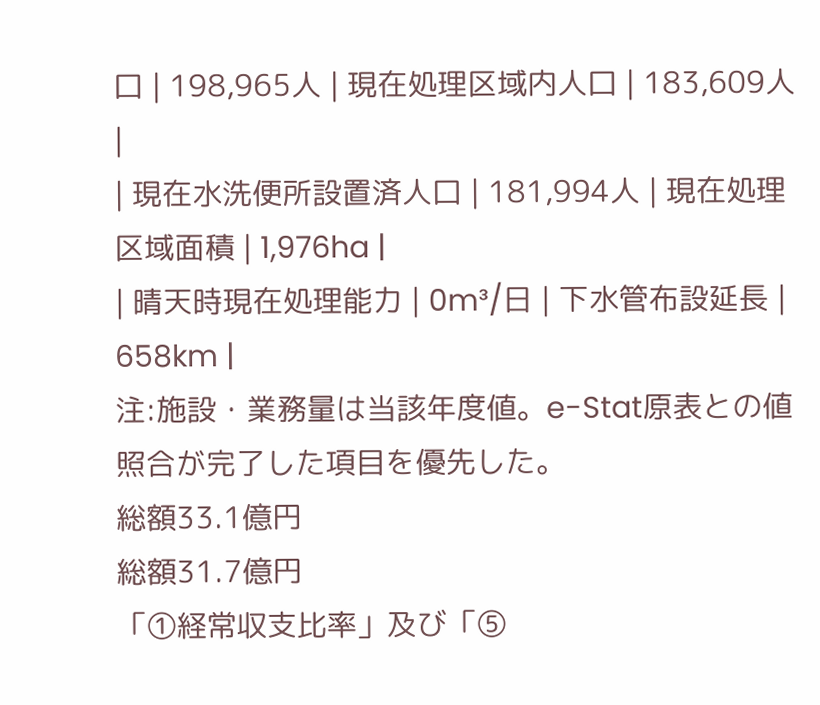口 | 198,965人 | 現在処理区域内人口 | 183,609人 |
| 現在水洗便所設置済人口 | 181,994人 | 現在処理区域面積 | 1,976ha |
| 晴天時現在処理能力 | 0m³/日 | 下水管布設延長 | 658km |
注:施設・業務量は当該年度値。e-Stat原表との値照合が完了した項目を優先した。
総額33.1億円
総額31.7億円
「①経常収支比率」及び「⑤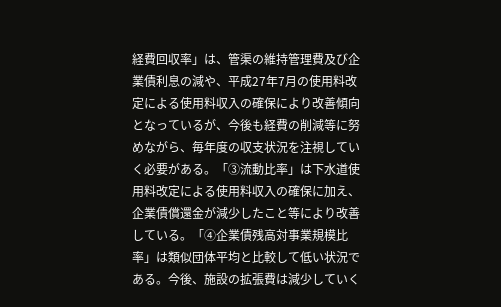経費回収率」は、管渠の維持管理費及び企業債利息の減や、平成27年7月の使用料改定による使用料収入の確保により改善傾向となっているが、今後も経費の削減等に努めながら、毎年度の収支状況を注視していく必要がある。「③流動比率」は下水道使用料改定による使用料収入の確保に加え、企業債償還金が減少したこと等により改善している。「④企業債残高対事業規模比率」は類似団体平均と比較して低い状況である。今後、施設の拡張費は減少していく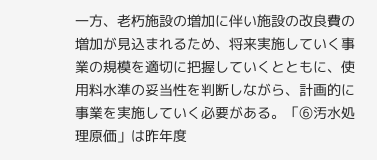一方、老朽施設の増加に伴い施設の改良費の増加が見込まれるため、将来実施していく事業の規模を適切に把握していくとともに、使用料水準の妥当性を判断しながら、計画的に事業を実施していく必要がある。「⑥汚水処理原価」は昨年度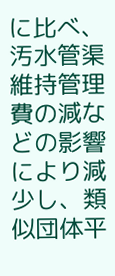に比べ、汚水管渠維持管理費の減などの影響により減少し、類似団体平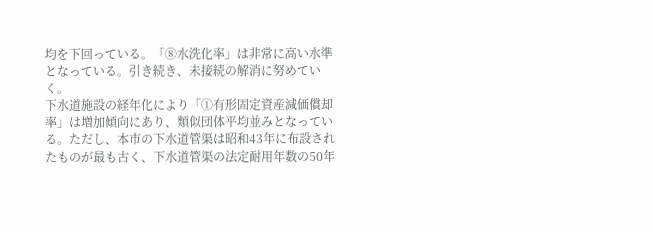均を下回っている。「⑧水洗化率」は非常に高い水準となっている。引き続き、未接続の解消に努めていく。
下水道施設の経年化により「①有形固定資産減価償却率」は増加傾向にあり、類似団体平均並みとなっている。ただし、本市の下水道管渠は昭和43年に布設されたものが最も古く、下水道管渠の法定耐用年数の50年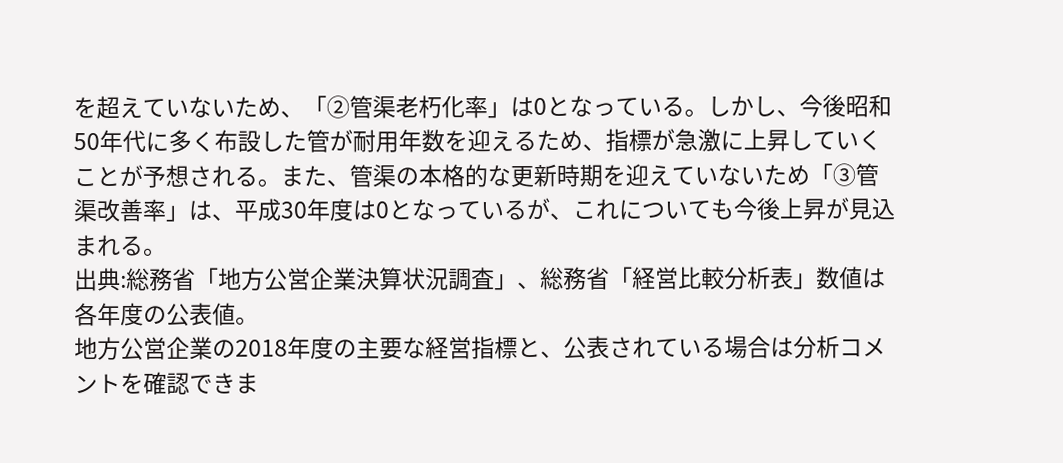を超えていないため、「②管渠老朽化率」は0となっている。しかし、今後昭和50年代に多く布設した管が耐用年数を迎えるため、指標が急激に上昇していくことが予想される。また、管渠の本格的な更新時期を迎えていないため「③管渠改善率」は、平成30年度は0となっているが、これについても今後上昇が見込まれる。
出典:総務省「地方公営企業決算状況調査」、総務省「経営比較分析表」数値は各年度の公表値。
地方公営企業の2018年度の主要な経営指標と、公表されている場合は分析コメントを確認できま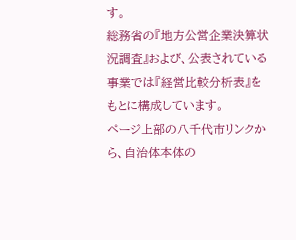す。
総務省の『地方公営企業決算状況調査』および、公表されている事業では『経営比較分析表』をもとに構成しています。
ページ上部の八千代市リンクから、自治体本体の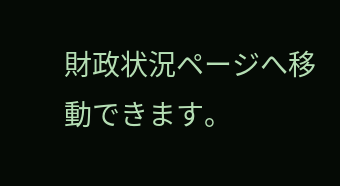財政状況ページへ移動できます。